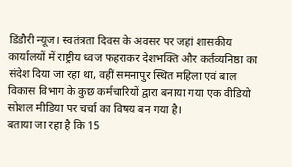डिंडौरी न्यूज। स्वतंत्रता दिवस के अवसर पर जहां शासकीय कार्यालयों में राष्ट्रीय ध्वज फहराकर देशभक्ति और कर्तव्यनिष्ठा का संदेश दिया जा रहा था, वहीं समनापुर स्थित महिला एवं बाल विकास विभाग के कुछ कर्मचारियों द्वारा बनाया गया एक वीडियो सोशल मीडिया पर चर्चा का विषय बन गया है।
बताया जा रहा है कि 15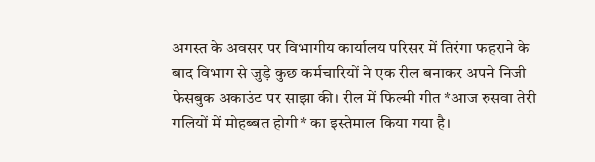अगस्त के अवसर पर विभागीय कार्यालय परिसर में तिरंगा फहराने के बाद विभाग से जुड़े कुछ कर्मचारियों ने एक रील बनाकर अपने निजी फेसबुक अकाउंट पर साझा की। रील में फिल्मी गीत *आज रुसवा तेरी गलियों में मोहब्बत होगी* का इस्तेमाल किया गया है।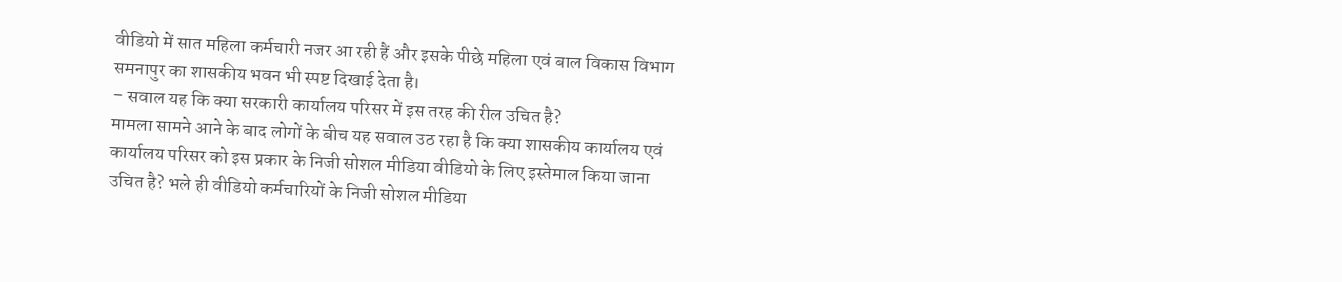वीडियो में सात महिला कर्मचारी नजर आ रही हैं और इसके पीछे महिला एवं बाल विकास विभाग समनापुर का शासकीय भवन भी स्पष्ट दिखाई देता है।
– सवाल यह कि क्या सरकारी कार्यालय परिसर में इस तरह की रील उचित है?
मामला सामने आने के बाद लोगों के बीच यह सवाल उठ रहा है कि क्या शासकीय कार्यालय एवं कार्यालय परिसर को इस प्रकार के निजी सोशल मीडिया वीडियो के लिए इस्तेमाल किया जाना उचित है? भले ही वीडियो कर्मचारियों के निजी सोशल मीडिया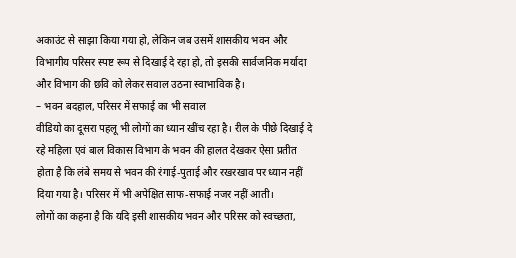अकाउंट से साझा किया गया हो, लेकिन जब उसमें शासकीय भवन और विभागीय परिसर स्पष्ट रूप से दिखाई दे रहा हो, तो इसकी सार्वजनिक मर्यादा और विभाग की छवि को लेकर सवाल उठना स्वाभाविक है।
– भवन बदहाल, परिसर में सफाई का भी सवाल
वीडियो का दूसरा पहलू भी लोगों का ध्यान खींच रहा है। रील के पीछे दिखाई दे रहे महिला एवं बाल विकास विभाग के भवन की हालत देखकर ऐसा प्रतीत होता है कि लंबे समय से भवन की रंगाई-पुताई और रखरखाव पर ध्यान नहीं दिया गया है। परिसर में भी अपेक्षित साफ-सफाई नजर नहीं आती।
लोगों का कहना है कि यदि इसी शासकीय भवन और परिसर को स्वच्छता,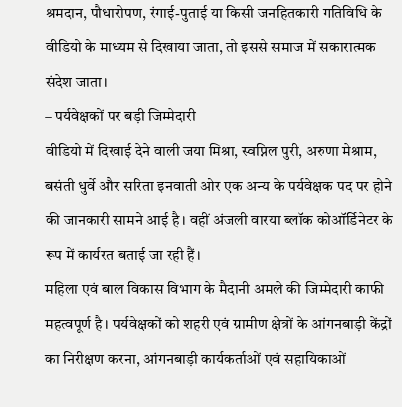श्रमदान, पौधारोपण, रंगाई-पुताई या किसी जनहितकारी गतिविधि के वीडियो के माध्यम से दिखाया जाता, तो इससे समाज में सकारात्मक संदेश जाता।
– पर्यवेक्षकों पर बड़ी जिम्मेदारी
वीडियो में दिखाई देने वाली जया मिश्रा, स्वप्निल पुरी, अरुणा मेश्राम, बसंती धुर्वे और सरिता इनवाती ओर एक अन्य के पर्यवेक्षक पद पर होने की जानकारी सामने आई है। वहीं अंजली वारया ब्लॉक कोऑर्डिनेटर के रूप में कार्यरत बताई जा रही हैं।
महिला एवं बाल विकास विभाग के मैदानी अमले की जिम्मेदारी काफी महत्वपूर्ण है। पर्यवेक्षकों को शहरी एवं ग्रामीण क्षेत्रों के आंगनबाड़ी केंद्रों का निरीक्षण करना, आंगनबाड़ी कार्यकर्ताओं एवं सहायिकाओं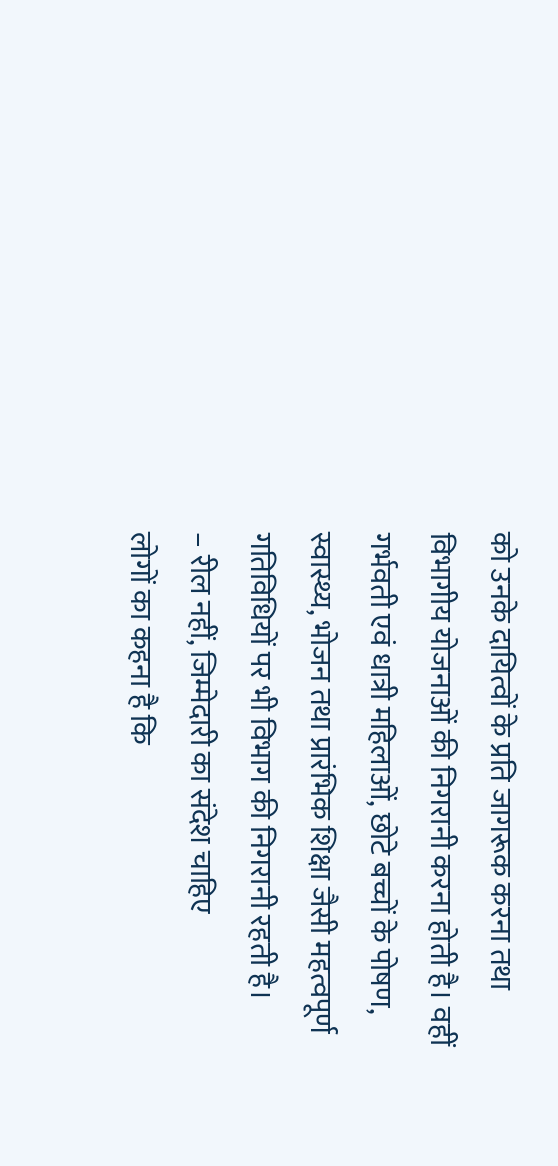को उनके दायित्वों के प्रति जागरूक करना तथा विभागीय योजनाओं की निगरानी करना होती है। वहीं गर्भवती एवं धात्री महिलाओं, छोटे बच्चों के पोषण, स्वास्थ्य, भोजन तथा प्रारंभिक शिक्षा जैसी महत्वपूर्ण गतिविधियों पर भी विभाग की निगरानी रहती है।
– रील नहीं, जिम्मेदारी का संदेश चाहिए
लोगों का कहना है कि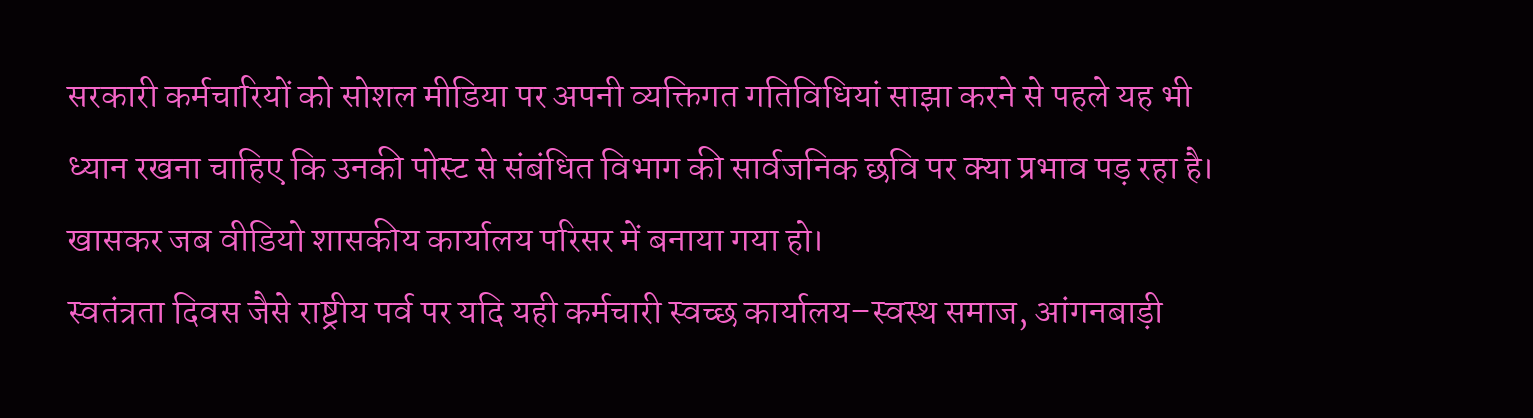सरकारी कर्मचारियों को सोशल मीडिया पर अपनी व्यक्तिगत गतिविधियां साझा करने से पहले यह भी ध्यान रखना चाहिए कि उनकी पोस्ट से संबंधित विभाग की सार्वजनिक छवि पर क्या प्रभाव पड़ रहा है। खासकर जब वीडियो शासकीय कार्यालय परिसर में बनाया गया हो।
स्वतंत्रता दिवस जैसे राष्ट्रीय पर्व पर यदि यही कर्मचारी स्वच्छ कार्यालय–स्वस्थ समाज, आंगनबाड़ी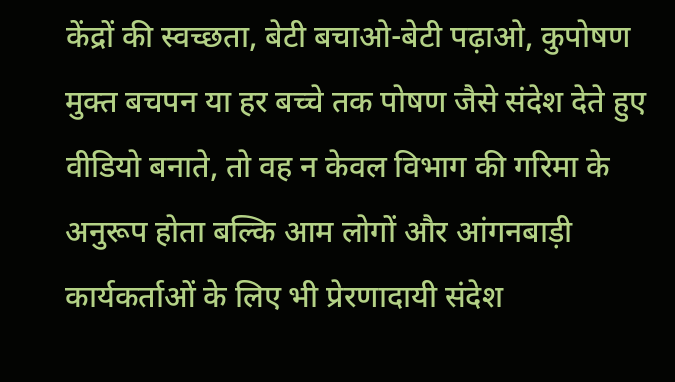केंद्रों की स्वच्छता, बेटी बचाओ-बेटी पढ़ाओ, कुपोषण मुक्त बचपन या हर बच्चे तक पोषण जैसे संदेश देते हुए वीडियो बनाते, तो वह न केवल विभाग की गरिमा के अनुरूप होता बल्कि आम लोगों और आंगनबाड़ी कार्यकर्ताओं के लिए भी प्रेरणादायी संदेश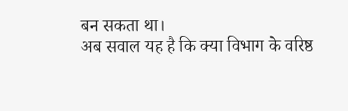बन सकता था।
अब सवाल यह है कि क्या विभाग के वरिष्ठ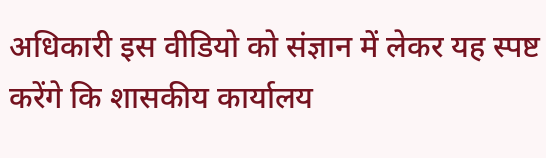अधिकारी इस वीडियो को संज्ञान में लेकर यह स्पष्ट करेंगे कि शासकीय कार्यालय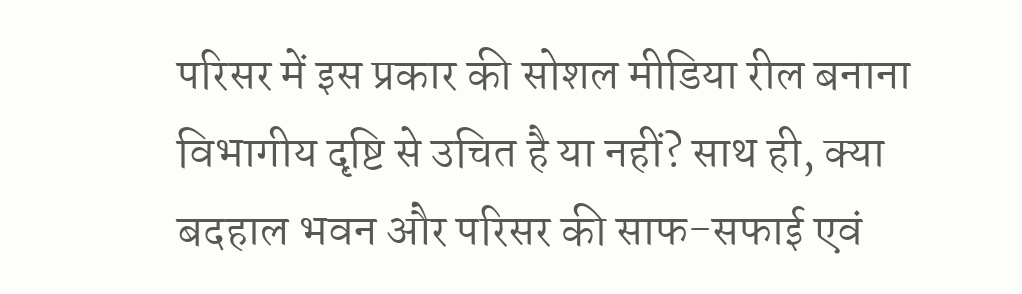परिसर में इस प्रकार की सोशल मीडिया रील बनाना विभागीय दृष्टि से उचित है या नहीं? साथ ही, क्या बदहाल भवन और परिसर की साफ-सफाई एवं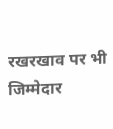रखरखाव पर भी जिम्मेदार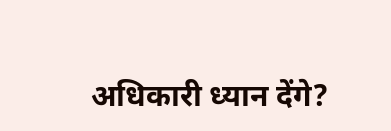अधिकारी ध्यान देंगे?